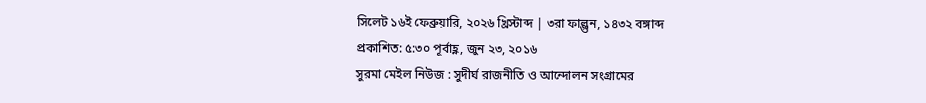সিলেট ১৬ই ফেব্রুয়ারি, ২০২৬ খ্রিস্টাব্দ | ৩রা ফাল্গুন, ১৪৩২ বঙ্গাব্দ
প্রকাশিত: ৫:৩০ পূর্বাহ্ণ, জুন ২৩, ২০১৬
সুরমা মেইল নিউজ : সুদীর্ঘ রাজনীতি ও আন্দোলন সংগ্রামের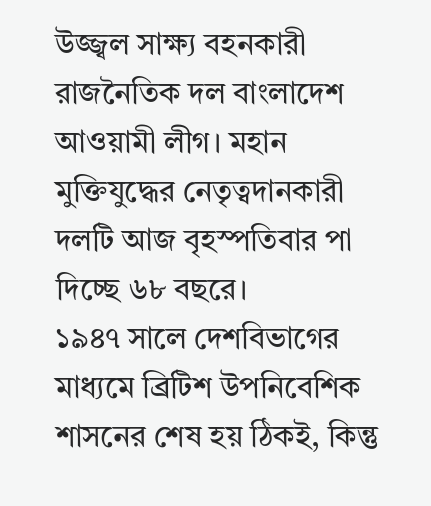উজ্জ্বল সাক্ষ্য বহনকারী রাজনৈতিক দল বাংলাদেশ আওয়ামী লীগ। মহান মুক্তিযুদ্ধের নেতৃত্বদানকারী দলটি আজ বৃহস্পতিবার পা দিচ্ছে ৬৮ বছরে।
১৯৪৭ সালে দেশবিভাগের মাধ্যমে ব্রিটিশ উপনিবেশিক শাসনের শেষ হয় ঠিকই, কিন্তু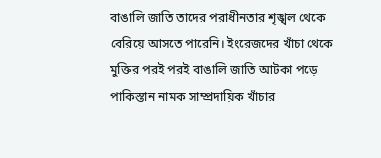বাঙালি জাতি তাদের পরাধীনতার শৃঙ্খল থেকে বেরিয়ে আসতে পারেনি। ইংরেজদের খাঁচা থেকে মুক্তির পরই পরই বাঙালি জাতি আটকা পড়ে পাকিস্তান নামক সাম্প্রদায়িক খাঁচার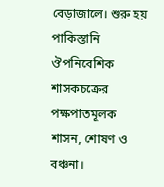বেড়াজালে। শুরু হয় পাকিস্তানি ঔপনিবেশিক শাসকচক্রের পক্ষপাতমূলক শাসন, শোষণ ও বঞ্চনা।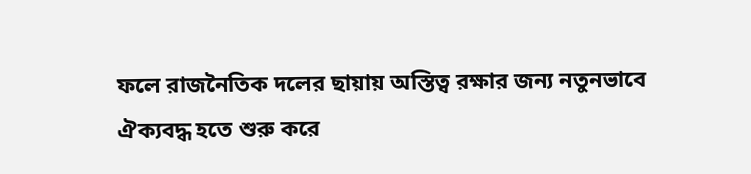ফলে রাজনৈতিক দলের ছায়ায় অস্তিত্ব রক্ষার জন্য নতুনভাবে ঐক্যবদ্ধ হতে শুরু করে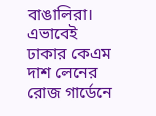বাঙালিরা। এভাবেই ঢাকার কেএম দাশ লেনের রোজ গার্ডেনে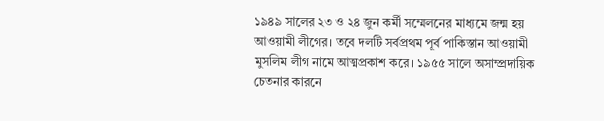১৯৪৯ সালের ২৩ ও ২৪ জুন কর্মী সম্মেলনের মাধ্যমে জন্ম হয় আওয়ামী লীগের। তবে দলটি সর্বপ্রথম পূর্ব পাকিস্তান আওয়ামী মুসলিম লীগ নামে আত্মপ্রকাশ করে। ১৯৫৫ সালে অসাম্প্রদায়িক চেতনার কারনে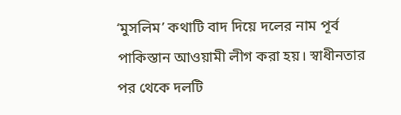‘মুসলিম’ কথাটি বাদ দিয়ে দলের নাম পূর্ব পাকিস্তান আওয়ামী লীগ করা হয়। স্বাধীনতার পর থেকে দলটি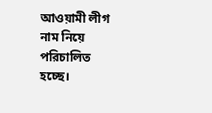আওয়ামী লীগ নাম নিয়ে পরিচালিত হচ্ছে।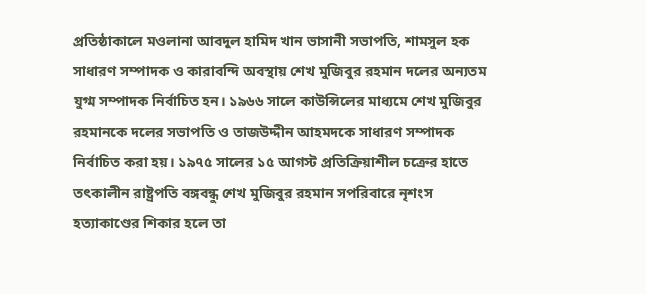প্রতিষ্ঠাকালে মওলানা আবদুল হামিদ খান ভাসানী সভাপতি, শামসুল হক সাধারণ সম্পাদক ও কারাবন্দি অবস্থায় শেখ মুজিবুর রহমান দলের অন্যতম যুগ্ম সম্পাদক নির্বাচিত হন। ১৯৬৬ সালে কাউন্সিলের মাধ্যমে শেখ মুজিবুর রহমানকে দলের সভাপতি ও তাজউদ্দীন আহমদকে সাধারণ সম্পাদক নির্বাচিত করা হয়। ১৯৭৫ সালের ১৫ আগস্ট প্রতিক্রিয়াশীল চক্রের হাতে তৎকালীন রাষ্ট্রপতি বঙ্গবন্ধু শেখ মুজিবুর রহমান সপরিবারে নৃশংস হত্যাকাণ্ডের শিকার হলে তা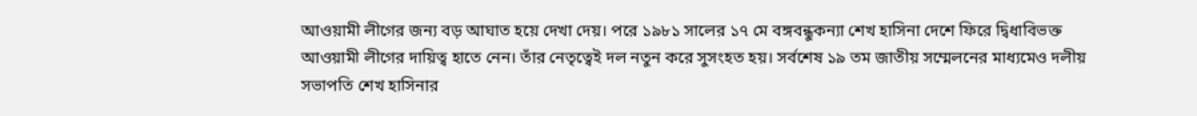আওয়ামী লীগের জন্য বড় আঘাত হয়ে দেখা দেয়। পরে ১৯৮১ সালের ১৭ মে বঙ্গবন্ধুকন্যা শেখ হাসিনা দেশে ফিরে দ্বিধাবিভক্ত আওয়ামী লীগের দায়িত্ব হাতে নেন। তাঁর নেতৃত্বেই দল নতুন করে সুসংহত হয়। সর্বশেষ ১৯ তম জাতীয় সম্মেলনের মাধ্যমেও দলীয় সভাপতি শেখ হাসিনার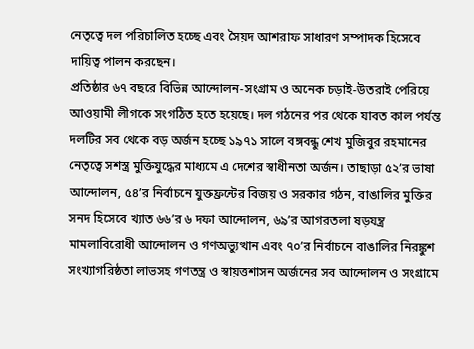নেতৃত্বে দল পরিচালিত হচ্ছে এবং সৈয়দ আশরাফ সাধারণ সম্পাদক হিসেবে দায়িত্ব পালন করছেন।
প্রতিষ্ঠার ৬৭ বছরে বিভিন্ন আন্দোলন-সংগ্রাম ও অনেক চড়াই-উতরাই পেরিয়ে আওয়ামী লীগকে সংগঠিত হতে হয়েছে। দল গঠনের পর থেকে যাবত কাল পর্যন্ত দলটির সব থেকে বড় অর্জন হচ্ছে ১৯৭১ সালে বঙ্গবন্ধু শেখ মুজিবুর রহমানের নেতৃত্বে সশস্ত্র মুক্তিযুদ্ধের মাধ্যমে এ দেশের স্বাধীনতা অর্জন। তাছাড়া ৫২’র ভাষা আন্দোলন, ৫৪’র নির্বাচনে যুক্তফ্রন্টের বিজয় ও সরকার গঠন, বাঙালির মুক্তির সনদ হিসেবে খ্যাত ৬৬’র ৬ দফা আন্দোলন, ৬৯’র আগরতলা ষড়যন্ত্র মামলাবিরোধী আন্দোলন ও গণঅভ্যুত্থান এবং ৭০’র নির্বাচনে বাঙালির নিরঙ্কুশ সংখ্যাগরিষ্ঠতা লাভসহ গণতন্ত্র ও স্বায়ত্তশাসন অর্জনের সব আন্দোলন ও সংগ্রামে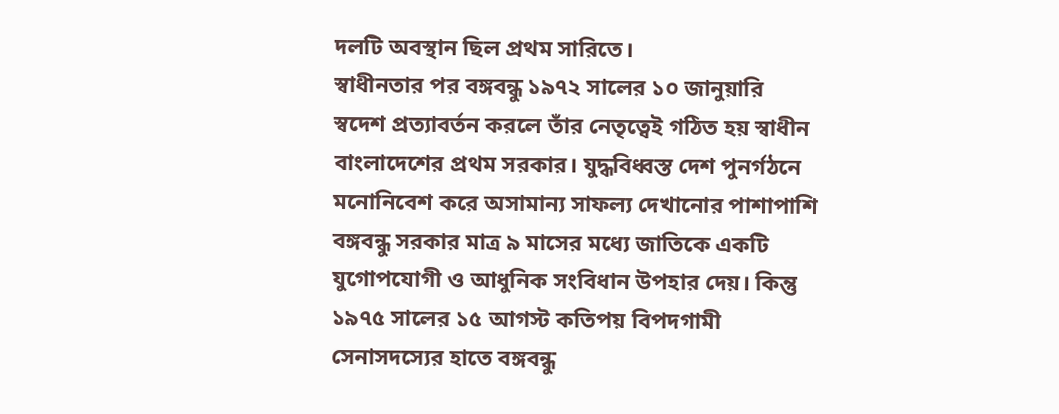দলটি অবস্থান ছিল প্রথম সারিতে।
স্বাধীনতার পর বঙ্গবন্ধু ১৯৭২ সালের ১০ জানুয়ারি স্বদেশ প্রত্যাবর্তন করলে তাঁর নেতৃত্বেই গঠিত হয় স্বাধীন বাংলাদেশের প্রথম সরকার। যুদ্ধবিধ্বস্ত দেশ পুনর্গঠনে মনোনিবেশ করে অসামান্য সাফল্য দেখানোর পাশাপাশি বঙ্গবন্ধু সরকার মাত্র ৯ মাসের মধ্যে জাতিকে একটি যুগোপযোগী ও আধুনিক সংবিধান উপহার দেয়। কিন্তু ১৯৭৫ সালের ১৫ আগস্ট কতিপয় বিপদগামী সেনাসদস্যের হাতে বঙ্গবন্ধু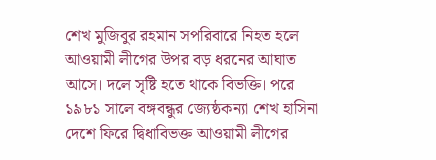শেখ মুজিবুর রহমান সপরিবারে নিহত হলে আওয়ামী লীগের উপর বড় ধরনের আঘাত আসে। দলে সৃষ্টি হতে থাকে বিভক্তি। পরে ১৯৮১ সালে বঙ্গবন্ধুর জ্যেষ্ঠকন্যা শেখ হাসিনা দেশে ফিরে দ্বিধাবিভক্ত আওয়ামী লীগের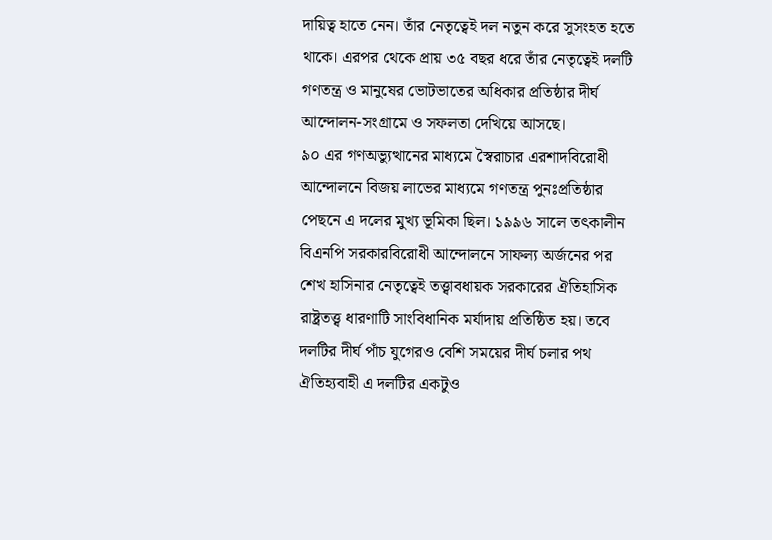দায়িত্ব হাতে নেন। তাঁর নেতৃত্বেই দল নতুন করে সুসংহত হতে থাকে। এরপর থেকে প্রায় ৩৫ বছর ধরে তাঁর নেতৃত্বেই দলটি গণতন্ত্র ও মানুষের ভোটভাতের অধিকার প্রতিষ্ঠার দীর্ঘ আন্দোলন-সংগ্রামে ও সফলতা দেখিয়ে আসছে।
৯০ এর গণঅভ্যুত্থানের মাধ্যমে স্বৈরাচার এরশাদবিরোধী আন্দোলনে বিজয় লাভের মাধ্যমে গণতন্ত্র পুনঃপ্রতিষ্ঠার পেছনে এ দলের মুখ্য ভূমিকা ছিল। ১৯৯৬ সালে তৎকালীন বিএনপি সরকারবিরোধী আন্দোলনে সাফল্য অর্জনের পর শেখ হাসিনার নেতৃত্বেই তত্ত্বাবধায়ক সরকারের ঐতিহাসিক রাষ্ট্রতত্ত্ব ধারণাটি সাংবিধানিক মর্যাদায় প্রতিষ্ঠিত হয়। তবে দলটির দীর্ঘ পাঁচ যুগেরও বেশি সময়ের দীর্ঘ চলার পথ ঐতিহ্যবাহী এ দলটির একটুও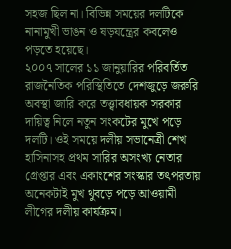সহজ ছিল না। বিভিন্ন সময়ের দলটিকে নানামুখী ভাঙন ও ষড়যন্ত্রের কবলেও পড়তে হয়েছে।
২০০৭ সালের ১১ জানুয়ারির পরিবর্তিত রাজনৈতিক পরিস্থিতিতে দেশজুড়ে জরুরি অবস্থা জারি করে তত্ত্বাবধায়ক সরকার দায়িত্ব নিলে নতুন সংকটের মুখে পড়ে দলটি। ওই সময়ে দলীয় সভানেত্রী শেখ হাসিনাসহ প্রথম সারির অসংখ্য নেতার গ্রেপ্তার এবং একাংশের সংস্কার তৎপরতায় অনেকটাই মুখ থুবড়ে পড়ে আওয়ামী লীগের দলীয় কার্যক্রম।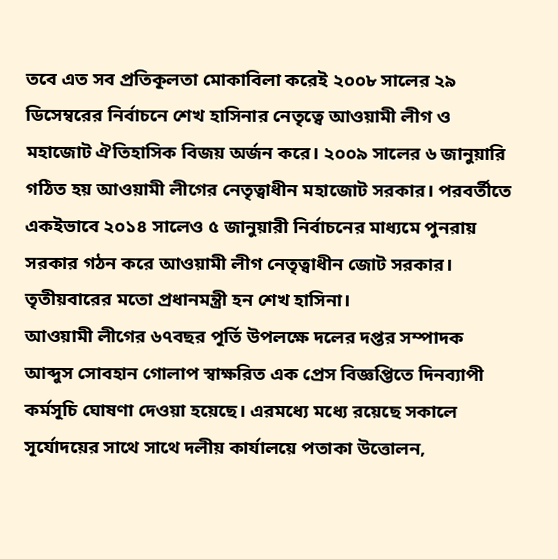তবে এত সব প্রতিকূলতা মোকাবিলা করেই ২০০৮ সালের ২৯ ডিসেম্বরের নির্বাচনে শেখ হাসিনার নেতৃত্বে আওয়ামী লীগ ও মহাজোট ঐতিহাসিক বিজয় অর্জন করে। ২০০৯ সালের ৬ জানুয়ারি গঠিত হয় আওয়ামী লীগের নেতৃত্বাধীন মহাজোট সরকার। পরবর্তীতে একইভাবে ২০১৪ সালেও ৫ জানুয়ারী নির্বাচনের মাধ্যমে পুনরায় সরকার গঠন করে আওয়ামী লীগ নেতৃত্বাধীন জোট সরকার। তৃতীয়বারের মতো প্রধানমন্ত্রী হন শেখ হাসিনা।
আওয়ামী লীগের ৬৭বছর পূর্তি উপলক্ষে দলের দপ্তর সম্পাদক আব্দুস সোবহান গোলাপ স্বাক্ষরিত এক প্রেস বিজ্ঞপ্তিতে দিনব্যাপী কর্মসূচি ঘোষণা দেওয়া হয়েছে। এরমধ্যে মধ্যে রয়েছে সকালে সূর্যোদয়ের সাথে সাথে দলীয় কার্যালয়ে পতাকা উত্তোলন,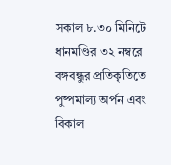সকাল ৮.৩০ মিনিটে ধানমণ্ডির ৩২ নম্বরে বঙ্গবন্ধুর প্রতিকৃতিতে পুষ্পমাল্য অর্পন এবং বিকাল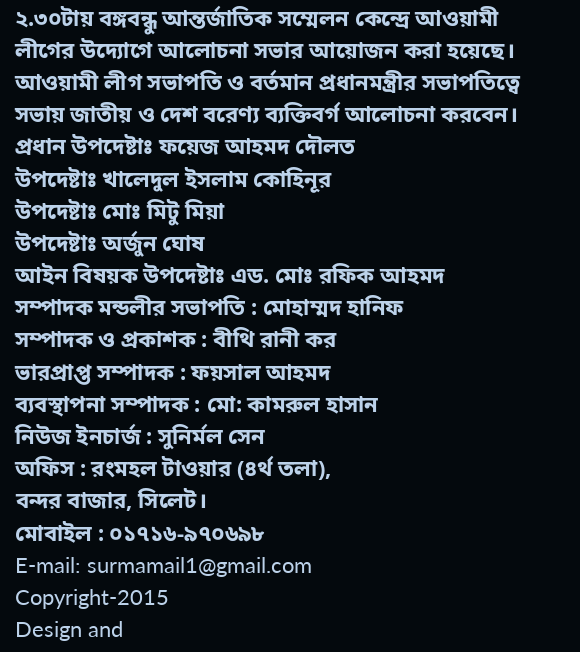২.৩০টায় বঙ্গবন্ধু আন্তর্জাতিক সম্মেলন কেন্দ্রে আওয়ামী লীগের উদ্যোগে আলোচনা সভার আয়োজন করা হয়েছে। আওয়ামী লীগ সভাপতি ও বর্তমান প্রধানমন্ত্রীর সভাপতিত্বে সভায় জাতীয় ও দেশ বরেণ্য ব্যক্তিবর্গ আলোচনা করবেন।
প্রধান উপদেষ্টাঃ ফয়েজ আহমদ দৌলত
উপদেষ্টাঃ খালেদুল ইসলাম কোহিনূর
উপদেষ্টাঃ মোঃ মিটু মিয়া
উপদেষ্টাঃ অর্জুন ঘোষ
আইন বিষয়ক উপদেষ্টাঃ এড. মোঃ রফিক আহমদ
সম্পাদক মন্ডলীর সভাপতি : মোহাম্মদ হানিফ
সম্পাদক ও প্রকাশক : বীথি রানী কর
ভারপ্রাপ্ত সম্পাদক : ফয়সাল আহমদ
ব্যবস্থাপনা সম্পাদক : মো: কামরুল হাসান
নিউজ ইনচার্জ : সুনির্মল সেন
অফিস : রংমহল টাওয়ার (৪র্থ তলা),
বন্দর বাজার, সিলেট।
মোবাইল : ০১৭১৬-৯৭০৬৯৮
E-mail: surmamail1@gmail.com
Copyright-2015
Design and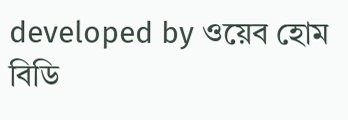developed by ওয়েব হোম বিডি